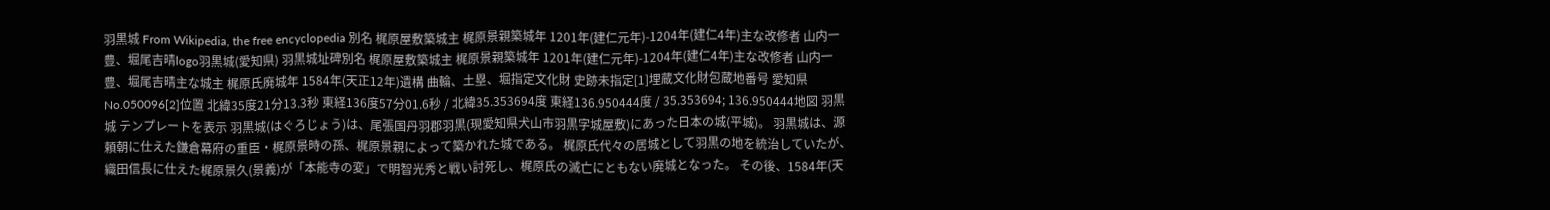羽黒城 From Wikipedia, the free encyclopedia 別名 梶原屋敷築城主 梶原景親築城年 1201年(建仁元年)-1204年(建仁4年)主な改修者 山内一豊、堀尾吉晴logo羽黒城(愛知県) 羽黒城址碑別名 梶原屋敷築城主 梶原景親築城年 1201年(建仁元年)-1204年(建仁4年)主な改修者 山内一豊、堀尾吉晴主な城主 梶原氏廃城年 1584年(天正12年)遺構 曲輪、土塁、堀指定文化財 史跡未指定[1]埋蔵文化財包蔵地番号 愛知県No.050096[2]位置 北緯35度21分13.3秒 東経136度57分01.6秒 / 北緯35.353694度 東経136.950444度 / 35.353694; 136.950444地図 羽黒城 テンプレートを表示 羽黒城(はぐろじょう)は、尾張国丹羽郡羽黒(現愛知県犬山市羽黒字城屋敷)にあった日本の城(平城)。 羽黒城は、源頼朝に仕えた鎌倉幕府の重臣・梶原景時の孫、梶原景親によって築かれた城である。 梶原氏代々の居城として羽黒の地を統治していたが、織田信長に仕えた梶原景久(景義)が「本能寺の変」で明智光秀と戦い討死し、梶原氏の滅亡にともない廃城となった。 その後、1584年(天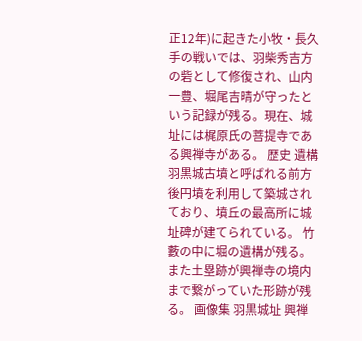正12年)に起きた小牧・長久手の戦いでは、羽柴秀吉方の砦として修復され、山内一豊、堀尾吉晴が守ったという記録が残る。現在、城址には梶原氏の菩提寺である興禅寺がある。 歴史 遺構 羽黒城古墳と呼ばれる前方後円墳を利用して築城されており、墳丘の最高所に城址碑が建てられている。 竹藪の中に堀の遺構が残る。また土塁跡が興禅寺の境内まで繋がっていた形跡が残る。 画像集 羽黒城址 興禅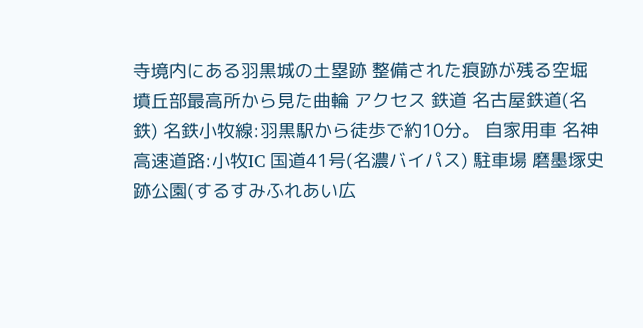寺境内にある羽黒城の土塁跡 整備された痕跡が残る空堀 墳丘部最高所から見た曲輪 アクセス 鉄道 名古屋鉄道(名鉄) 名鉄小牧線:羽黒駅から徒歩で約10分。 自家用車 名神高速道路:小牧IC 国道41号(名濃バイパス) 駐車場 磨墨塚史跡公園(するすみふれあい広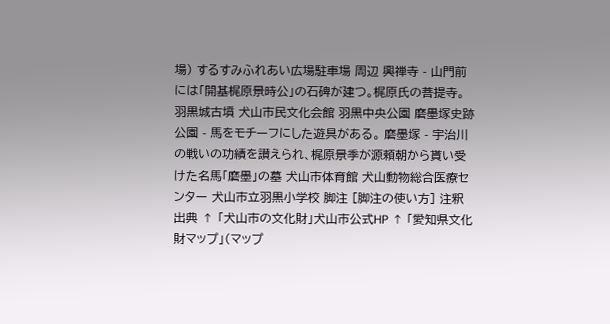場) するすみふれあい広場駐車場 周辺 興禅寺 - 山門前には「開基梶原景時公」の石碑が建つ。梶原氏の菩提寺。 羽黒城古墳 犬山市民文化会館 羽黒中央公園 磨墨塚史跡公園 - 馬をモチーフにした遊具がある。 磨墨塚 - 宇治川の戦いの功績を讃えられ、梶原景季が源頼朝から貰い受けた名馬「磨墨」の墓 犬山市体育館 犬山動物総合医療センター 犬山市立羽黒小学校 脚注 [脚注の使い方] 注釈 出典 ↑ 「犬山市の文化財」犬山市公式HP ↑ 「愛知県文化財マップ」(マップ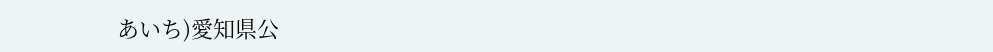あいち)愛知県公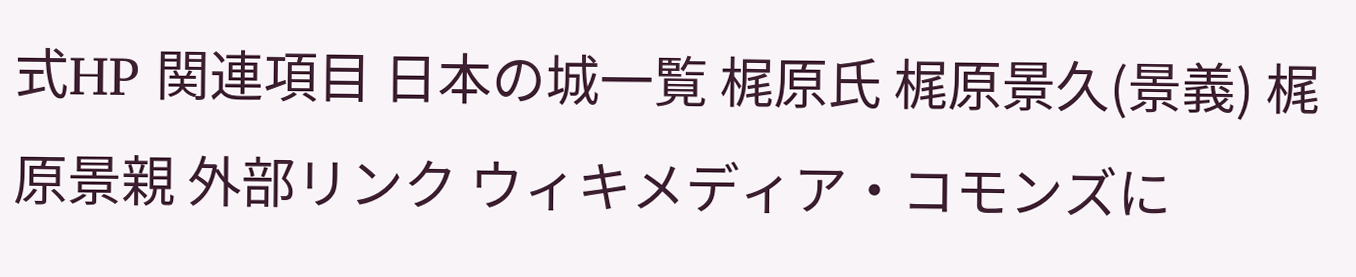式HP 関連項目 日本の城一覧 梶原氏 梶原景久(景義) 梶原景親 外部リンク ウィキメディア・コモンズに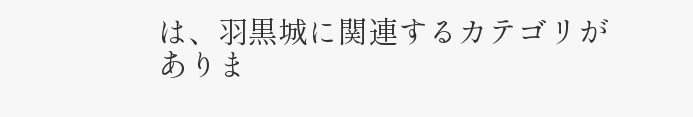は、羽黒城に関連するカテゴリがありま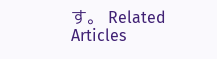す。 Related Articles